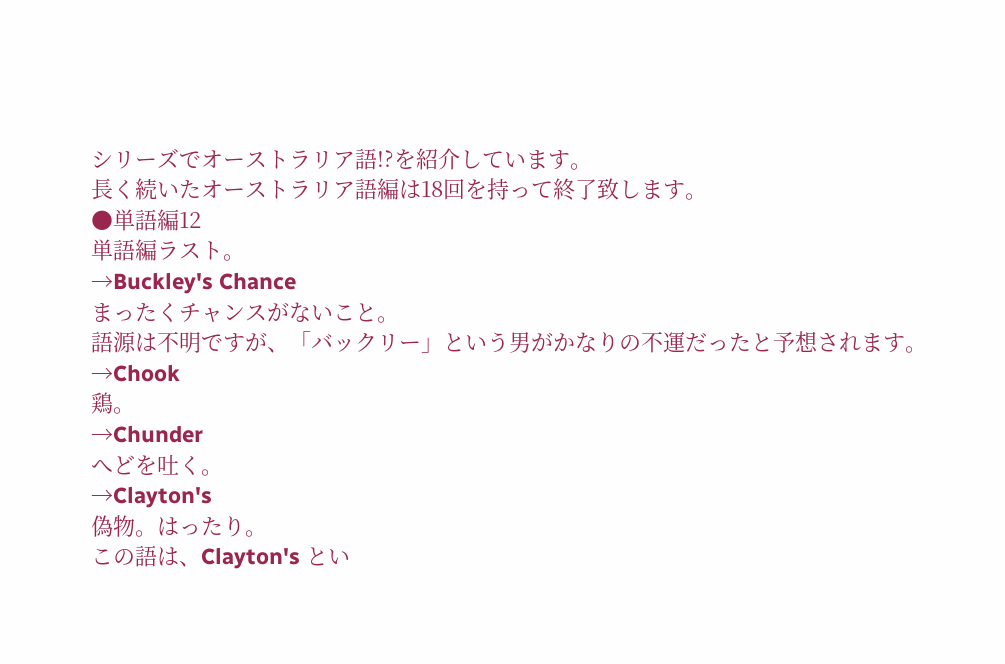シリーズでオーストラリア語!?を紹介しています。
長く続いたオーストラリア語編は18回を持って終了致します。
●単語編12
単語編ラスト。
→Buckley's Chance
まったくチャンスがないこと。
語源は不明ですが、「バックリー」という男がかなりの不運だったと予想されます。
→Chook
鶏。
→Chunder
へどを吐く。
→Clayton's
偽物。はったり。
この語は、Clayton's とい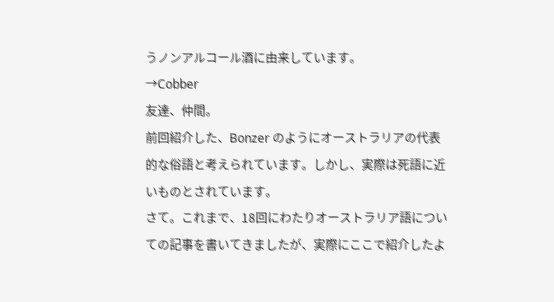うノンアルコール酒に由来しています。
→Cobber
友達、仲間。
前回紹介した、Bonzer のようにオーストラリアの代表的な俗語と考えられています。しかし、実際は死語に近いものとされています。
さて。これまで、18回にわたりオーストラリア語についての記事を書いてきましたが、実際にここで紹介したよ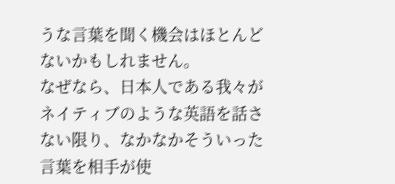うな言葉を聞く機会はほとんどないかもしれません。
なぜなら、日本人である我々がネイティブのような英語を話さない限り、なかなかそういった言葉を相手が使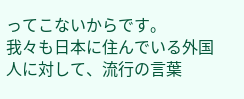ってこないからです。
我々も日本に住んでいる外国人に対して、流行の言葉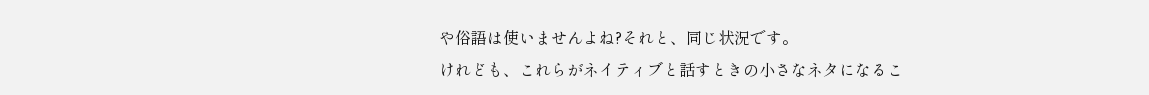や俗語は使いませんよね?それと、同じ状況です。
けれども、これらがネイティブと話すときの小さなネタになるこ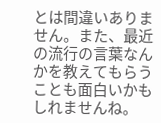とは間違いありません。また、最近の流行の言葉なんかを教えてもらうことも面白いかもしれませんね。